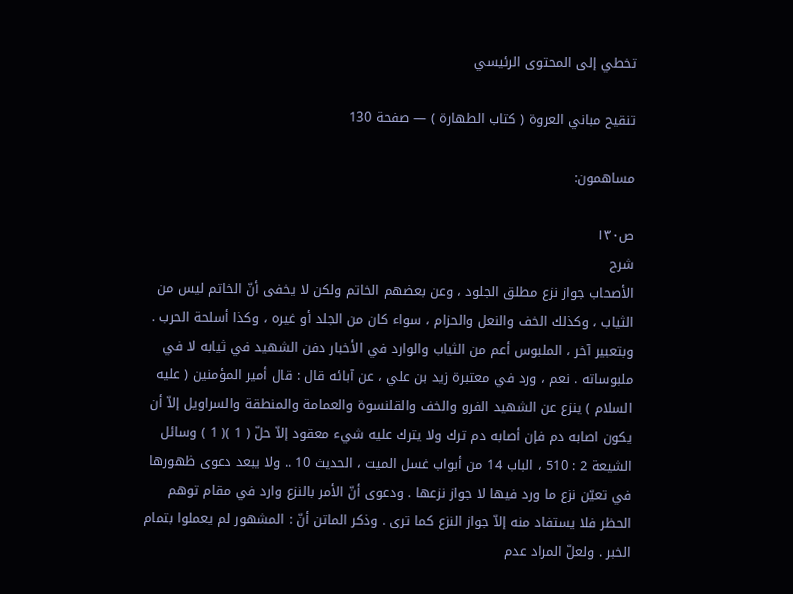تخطي إلى المحتوى الرئيسي

تنقيح مباني العروة ( كتاب الطهارة ) — صفحة 130

مساهمون:

ص١٣٠
شرح
الأصحاب جواز نزع مطلق الجلود ، وعن بعضهم الخاتم ولكن لا يخفى أنّ الخاتم ليس من الثياب ، وكذلك الخف والنعل والحزام ، سواء كان من الجلد أو غيره ، وكذا أسلحة الحرب . وبتعبير آخر ، الملبوس أعم من الثياب والوارد في الأخبار دفن الشهيد في ثيابه لا في ملبوساته . نعم ، ورد في معتبرة زيد بن علي ، عن آبائه قال : قال أمير المؤمنين ( عليه السلام ) ينزع عن الشهيد الفرو والخف والقلنسوة والعمامة والمنطقة والسراويل إلاّ أن يكون اصابه دم فإن أصابه دم ترك ولا يترك عليه شيء معقود إلاّ حلّ ( 1 )( 1 ) وسائل الشيعة 2 : 510 ، الباب 14 من أبواب غسل الميت ، الحديث 10 .. ولا يبعد دعوى ظهورها في تعيّن نزع ما ورد فيها لا جواز نزعها . ودعوى أنّ الأمر بالنزع وارد في مقام توهم الحظر فلا يستفاد منه إلاّ جواز النزع كما ترى . وذكر الماتن أنّ : المشهور لم يعملوا بتمام الخبر . ولعلّ المراد عدم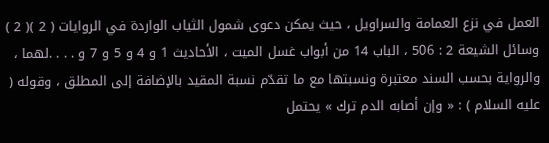العمل في نزع العمامة والسراويل ، حيث يمكن دعوى شمول الثياب الواردة في الروايات ( 2 )( 2 ) وسائل الشيعة 2 : 506 ، الباب 14 من أبواب غسل الميت ، الأحاديث 1 و 4 و 5 و 7 و . . . .لهما ، والرواية بحسب السند معتبرة ونسبتها مع ما تقدّم نسبة المقيد بالإضافة إلى المطلق ، وقوله ( عليه السلام ) : « وإن أصابه الدم ترك » يحتمل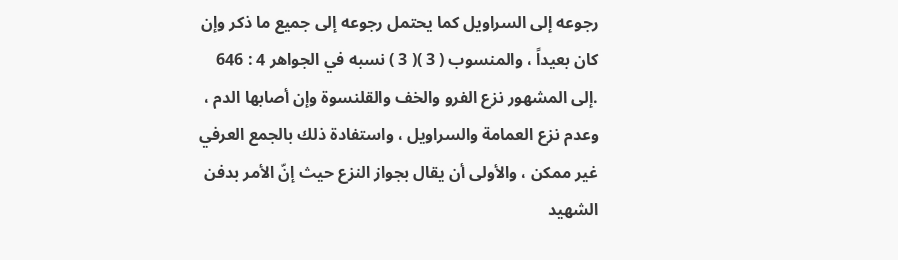رجوعه إلى السراويل كما يحتمل رجوعه إلى جميع ما ذكر وإن كان بعيداً ، والمنسوب ( 3 )( 3 ) نسبه في الجواهر 4 : 646 .إلى المشهور نزع الفرو والخف والقلنسوة وإن أصابها الدم ، وعدم نزع العمامة والسراويل ، واستفادة ذلك بالجمع العرفي غير ممكن ، والأولى أن يقال بجواز النزع حيث إنّ الأمر بدفن الشهيد